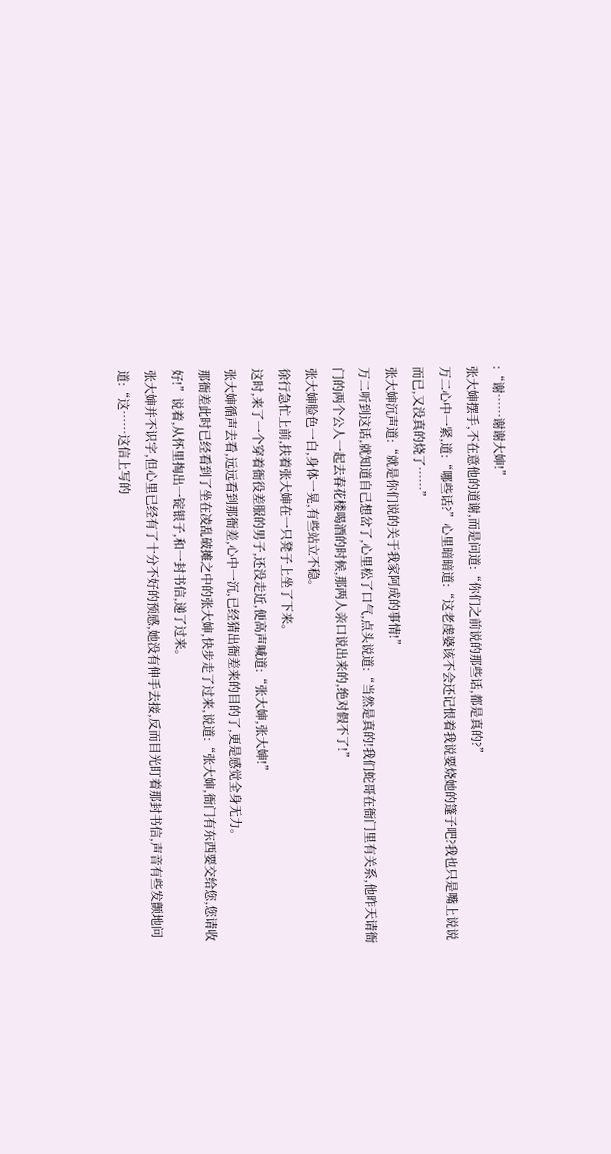:“谢……谢谢大婶!”
张大婶摆手,不在意他的道谢,而是问道:“你们之前说的那些话,都是真的?”
万二心中一紧,道:“哪些话?”心里暗暗道:“这老虔婆该不会还记恨着我说要烧她的篷子吧?我也只是嘴上说说而已,又没真的烧了……”
张大婶沉声道:“就是你们说的关于我家阿成的事情!”
万二听到这话,就知道自己想岔了,心里松了口气,点头说道:“当然是真的!我们蛇哥在衙门里有关系,他昨天请衙门的两个公人一起去春花楼喝酒的时候,那两人亲口说出来的,绝对假不了!”
张大婶脸色一白,身体一晃,有些站立不稳。
徐行急忙上前,扶着张大婶在一只凳子上坐了下来。
这时,来了一个穿着衙役差服的男子,还没走近,便高声喊道:“张大婶,张大婶!”
张大婶循声去看,远远看到那衙差,心中一沉,已经猜出衙差来的目的了,更是感觉全身无力。
那衙差此时已经看到了坐在凌乱破摊之中的张大婶,快步走了过来,说道:“张大婶,衙门有东西要交给您,您请收好!”说着,从怀里掏出一锭银子,和一封书信,递了过来。
张大婶并不识字,但心里已经有了十分不好的预感,她没有伸手去接,反而目光盯着那封书信,声音有些发颤地问道:“这……这信上写的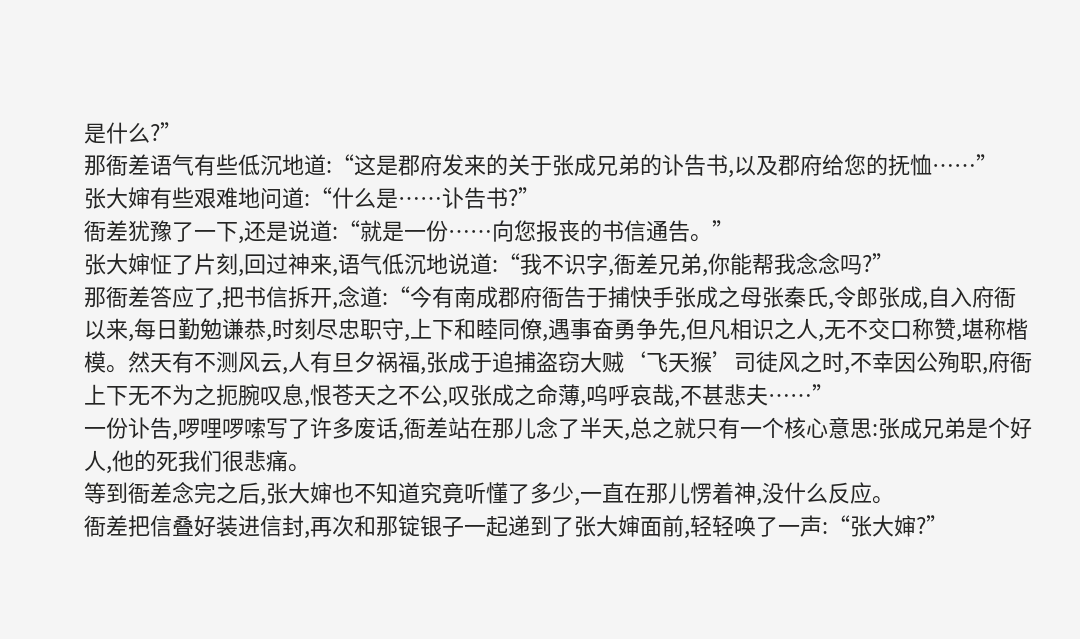是什么?”
那衙差语气有些低沉地道:“这是郡府发来的关于张成兄弟的讣告书,以及郡府给您的抚恤……”
张大婶有些艰难地问道:“什么是……讣告书?”
衙差犹豫了一下,还是说道:“就是一份……向您报丧的书信通告。”
张大婶怔了片刻,回过神来,语气低沉地说道:“我不识字,衙差兄弟,你能帮我念念吗?”
那衙差答应了,把书信拆开,念道:“今有南成郡府衙告于捕快手张成之母张秦氏,令郎张成,自入府衙以来,每日勤勉谦恭,时刻尽忠职守,上下和睦同僚,遇事奋勇争先,但凡相识之人,无不交口称赞,堪称楷模。然天有不测风云,人有旦夕祸福,张成于追捕盗窃大贼‘飞天猴’司徒风之时,不幸因公殉职,府衙上下无不为之扼腕叹息,恨苍天之不公,叹张成之命薄,呜呼哀哉,不甚悲夫……”
一份讣告,啰哩啰嗦写了许多废话,衙差站在那儿念了半天,总之就只有一个核心意思:张成兄弟是个好人,他的死我们很悲痛。
等到衙差念完之后,张大婶也不知道究竟听懂了多少,一直在那儿愣着神,没什么反应。
衙差把信叠好装进信封,再次和那锭银子一起递到了张大婶面前,轻轻唤了一声:“张大婶?”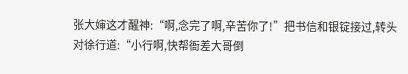张大婶这才醒神:“啊,念完了啊,辛苦你了!”把书信和银锭接过,转头对徐行道:“小行啊,快帮衙差大哥倒